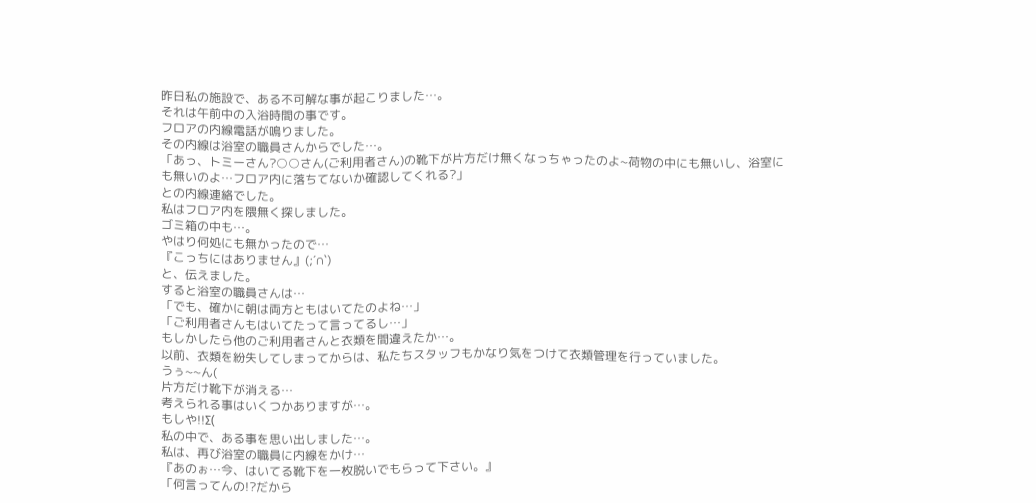昨日私の施設で、ある不可解な事が起こりました…。
それは午前中の入浴時間の事です。
フロアの内線電話が鳴りました。
その内線は浴室の職員さんからでした…。
「あっ、トミーさん?○○さん(ご利用者さん)の靴下が片方だけ無くなっちゃったのよ~荷物の中にも無いし、浴室にも無いのよ…フロア内に落ちてないか確認してくれる?」
との内線連絡でした。
私はフロア内を隈無く探しました。
ゴミ箱の中も…。
やはり何処にも無かったので…
『こっちにはありません』(;´∩`)
と、伝えました。
すると浴室の職員さんは…
「でも、確かに朝は両方ともはいてたのよね…」
「ご利用者さんもはいてたって言ってるし…」
もしかしたら他のご利用者さんと衣類を間違えたか…。
以前、衣類を紛失してしまってからは、私たちスタッフもかなり気をつけて衣類管理を行っていました。
うぅ~~ん(
片方だけ靴下が消える…
考えられる事はいくつかありますが…。
もしや!!Σ(
私の中で、ある事を思い出しました…。
私は、再び浴室の職員に内線をかけ…
『あのぉ…今、はいてる靴下を一枚脱いでもらって下さい。』
「何言ってんの!?だから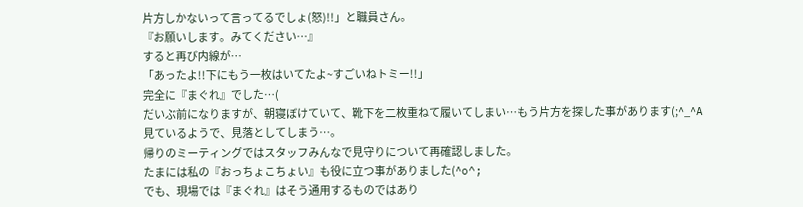片方しかないって言ってるでしょ(怒)!!」と職員さん。
『お願いします。みてください…』
すると再び内線が…
「あったよ!!下にもう一枚はいてたよ~すごいねトミー!!」
完全に『まぐれ』でした…(
だいぶ前になりますが、朝寝ぼけていて、靴下を二枚重ねて履いてしまい…もう片方を探した事があります(;^_^A
見ているようで、見落としてしまう…。
帰りのミーティングではスタッフみんなで見守りについて再確認しました。
たまには私の『おっちょこちょい』も役に立つ事がありました(^o^;
でも、現場では『まぐれ』はそう通用するものではあり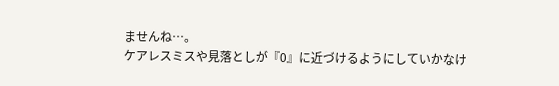ませんね…。
ケアレスミスや見落としが『0』に近づけるようにしていかなけ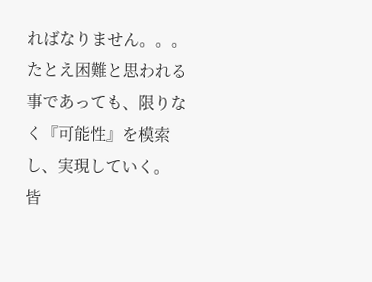ればなりません。。。
たとえ困難と思われる事であっても、限りなく『可能性』を模索し、実現していく。
皆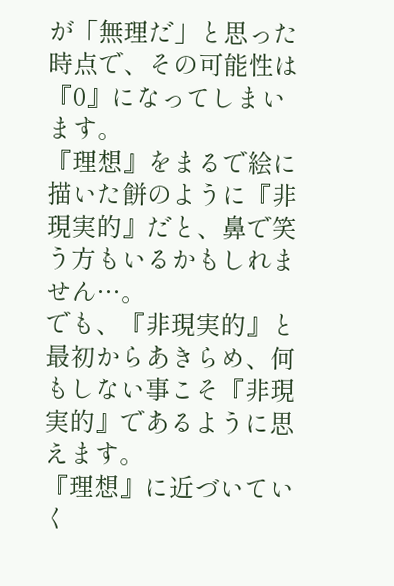が「無理だ」と思った時点で、その可能性は『0』になってしまいます。
『理想』をまるで絵に描いた餅のように『非現実的』だと、鼻で笑う方もいるかもしれません…。
でも、『非現実的』と最初からあきらめ、何もしない事こそ『非現実的』であるように思えます。
『理想』に近づいていく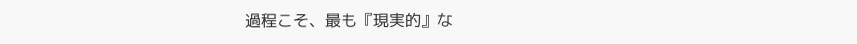過程こそ、最も『現実的』な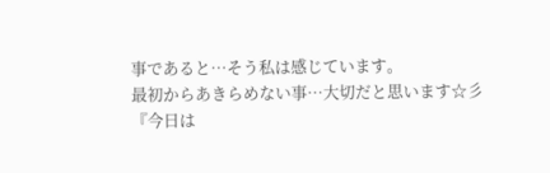事であると…そう私は感じています。
最初からあきらめない事…大切だと思います☆彡
『今日は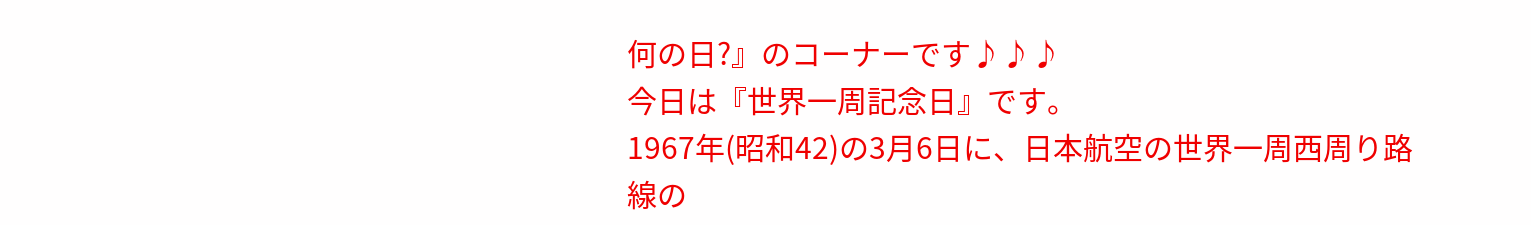何の日?』のコーナーです♪♪♪
今日は『世界一周記念日』です。
1967年(昭和42)の3月6日に、日本航空の世界一周西周り路線の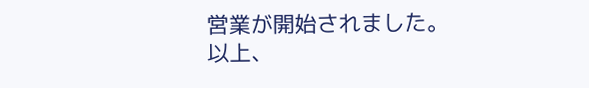営業が開始されました。
以上、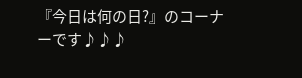『今日は何の日?』のコーナーです♪♪♪